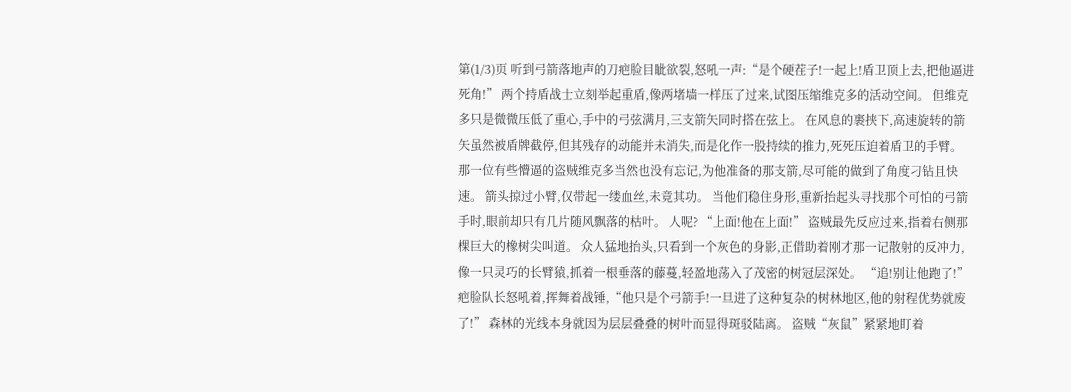第(1/3)页 听到弓箭落地声的刀疤脸目眦欲裂,怒吼一声:“是个硬茬子!一起上!盾卫顶上去,把他逼进死角!” 两个持盾战士立刻举起重盾,像两堵墙一样压了过来,试图压缩维克多的活动空间。 但维克多只是微微压低了重心,手中的弓弦满月,三支箭矢同时搭在弦上。 在风息的裹挟下,高速旋转的箭矢虽然被盾牌截停,但其残存的动能并未消失,而是化作一股持续的推力,死死压迫着盾卫的手臂。 那一位有些懵逼的盗贼维克多当然也没有忘记,为他准备的那支箭,尽可能的做到了角度刁钻且快速。 箭头掠过小臂,仅带起一缕血丝,未竟其功。 当他们稳住身形,重新抬起头寻找那个可怕的弓箭手时,眼前却只有几片随风飘落的枯叶。 人呢? “上面!他在上面!” 盗贼最先反应过来,指着右侧那棵巨大的橡树尖叫道。 众人猛地抬头,只看到一个灰色的身影,正借助着刚才那一记散射的反冲力,像一只灵巧的长臂猿,抓着一根垂落的藤蔓,轻盈地荡入了茂密的树冠层深处。 “追!别让他跑了!” 疤脸队长怒吼着,挥舞着战锤,“他只是个弓箭手!一旦进了这种复杂的树林地区,他的射程优势就废了!” 森林的光线本身就因为层层叠叠的树叶而显得斑驳陆离。 盗贼“灰鼠”紧紧地盯着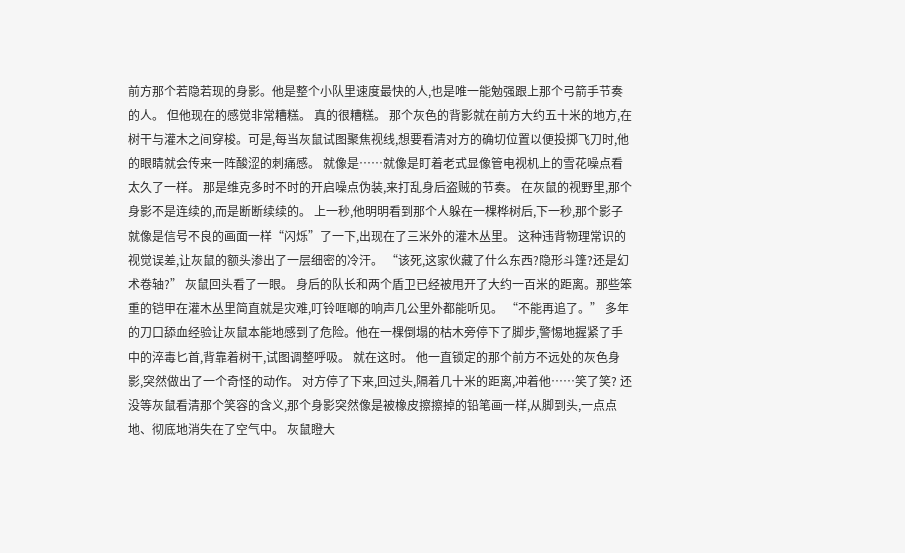前方那个若隐若现的身影。他是整个小队里速度最快的人,也是唯一能勉强跟上那个弓箭手节奏的人。 但他现在的感觉非常糟糕。 真的很糟糕。 那个灰色的背影就在前方大约五十米的地方,在树干与灌木之间穿梭。可是,每当灰鼠试图聚焦视线,想要看清对方的确切位置以便投掷飞刀时,他的眼睛就会传来一阵酸涩的刺痛感。 就像是……就像是盯着老式显像管电视机上的雪花噪点看太久了一样。 那是维克多时不时的开启噪点伪装,来打乱身后盗贼的节奏。 在灰鼠的视野里,那个身影不是连续的,而是断断续续的。 上一秒,他明明看到那个人躲在一棵桦树后,下一秒,那个影子就像是信号不良的画面一样“闪烁”了一下,出现在了三米外的灌木丛里。 这种违背物理常识的视觉误差,让灰鼠的额头渗出了一层细密的冷汗。 “该死,这家伙藏了什么东西?隐形斗篷?还是幻术卷轴?” 灰鼠回头看了一眼。 身后的队长和两个盾卫已经被甩开了大约一百米的距离。那些笨重的铠甲在灌木丛里简直就是灾难,叮铃哐啷的响声几公里外都能听见。 “不能再追了。” 多年的刀口舔血经验让灰鼠本能地感到了危险。他在一棵倒塌的枯木旁停下了脚步,警惕地握紧了手中的淬毒匕首,背靠着树干,试图调整呼吸。 就在这时。 他一直锁定的那个前方不远处的灰色身影,突然做出了一个奇怪的动作。 对方停了下来,回过头,隔着几十米的距离,冲着他……笑了笑? 还没等灰鼠看清那个笑容的含义,那个身影突然像是被橡皮擦擦掉的铅笔画一样,从脚到头,一点点地、彻底地消失在了空气中。 灰鼠瞪大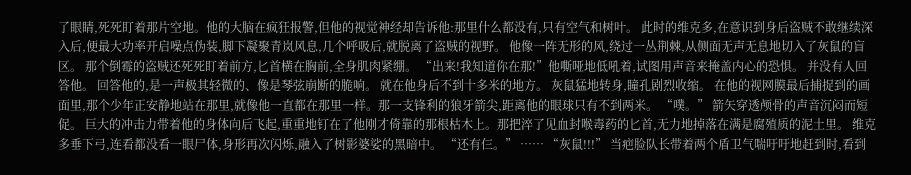了眼睛,死死盯着那片空地。他的大脑在疯狂报警,但他的视觉神经却告诉他:那里什么都没有,只有空气和树叶。 此时的维克多,在意识到身后盗贼不敢继续深入后,便最大功率开启噪点伪装,脚下凝聚青岚风息,几个呼吸后,就脱离了盗贼的视野。 他像一阵无形的风,绕过一丛荆棘,从侧面无声无息地切入了灰鼠的盲区。 那个倒霉的盗贼还死死盯着前方,匕首横在胸前,全身肌肉紧绷。 “出来!我知道你在那!”他嘶哑地低吼着,试图用声音来掩盖内心的恐惧。 并没有人回答他。 回答他的,是一声极其轻微的、像是琴弦崩断的脆响。 就在他身后不到十多米的地方。 灰鼠猛地转身,瞳孔剧烈收缩。 在他的视网膜最后捕捉到的画面里,那个少年正安静地站在那里,就像他一直都在那里一样。那一支锋利的狼牙箭尖,距离他的眼球只有不到两米。 “噗。” 箭矢穿透颅骨的声音沉闷而短促。 巨大的冲击力带着他的身体向后飞起,重重地钉在了他刚才倚靠的那根枯木上。那把淬了见血封喉毒药的匕首,无力地掉落在满是腐殖质的泥土里。 维克多垂下弓,连看都没看一眼尸体,身形再次闪烁,融入了树影婆娑的黑暗中。 “还有仨。” …… “灰鼠!!!” 当疤脸队长带着两个盾卫气喘吁吁地赶到时,看到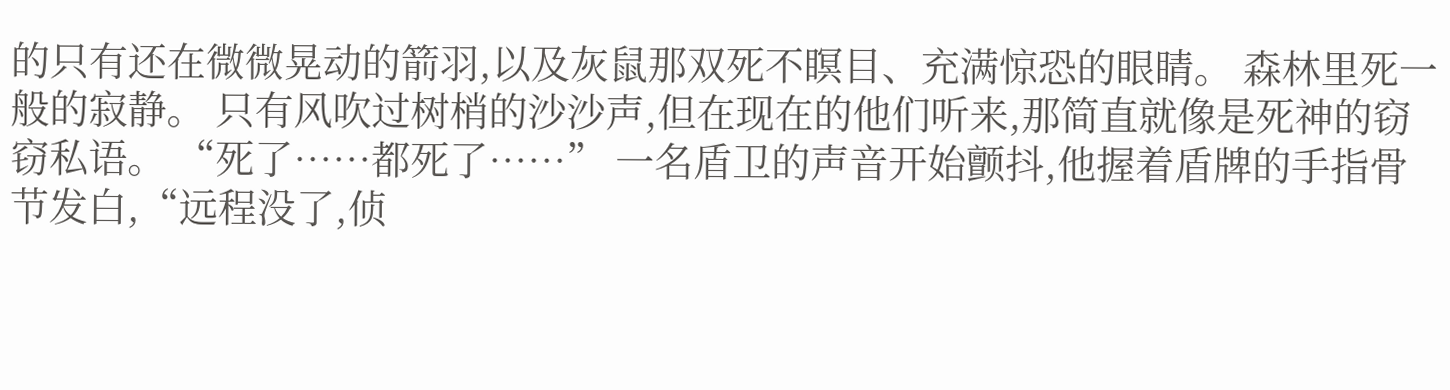的只有还在微微晃动的箭羽,以及灰鼠那双死不瞑目、充满惊恐的眼睛。 森林里死一般的寂静。 只有风吹过树梢的沙沙声,但在现在的他们听来,那简直就像是死神的窃窃私语。 “死了……都死了……” 一名盾卫的声音开始颤抖,他握着盾牌的手指骨节发白,“远程没了,侦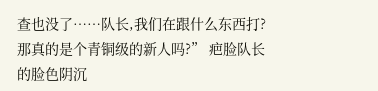查也没了……队长,我们在跟什么东西打?那真的是个青铜级的新人吗?” 疤脸队长的脸色阴沉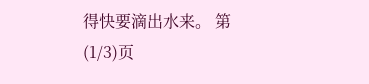得快要滴出水来。 第(1/3)页